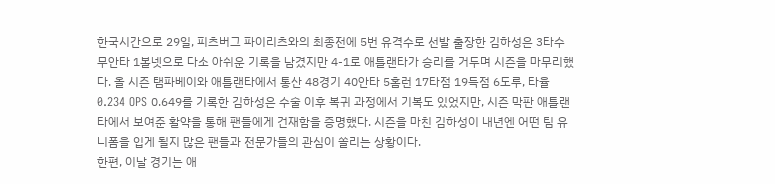한국시간으로 29일, 피츠버그 파이리츠와의 최종전에 5번 유격수로 선발 출장한 김하성은 3타수 무안타 1볼넷으로 다소 아쉬운 기록을 남겼지만 4-1로 애틀랜타가 승리를 거두며 시즌을 마무리했다. 올 시즌 탬파베이와 애틀랜타에서 통산 48경기 40안타 5홈런 17타점 19득점 6도루, 타율 0.234 OPS 0.649를 기록한 김하성은 수술 이후 복귀 과정에서 기복도 있었지만, 시즌 막판 애틀랜타에서 보여준 활약을 통해 팬들에게 건재함을 증명했다. 시즌을 마친 김하성이 내년엔 어떤 팀 유니폼을 입게 될지 많은 팬들과 전문가들의 관심이 쏠리는 상황이다.
한편, 이날 경기는 애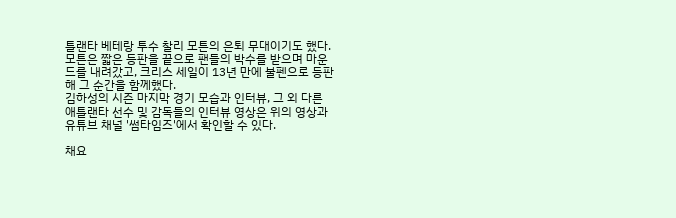틀랜타 베테랑 투수 찰리 모튼의 은퇴 무대이기도 했다. 모튼은 짧은 등판을 끝으로 팬들의 박수를 받으며 마운드를 내려갔고, 크리스 세일이 13년 만에 불펜으로 등판해 그 순간을 함께했다.
김하성의 시즌 마지막 경기 모습과 인터뷰, 그 외 다른 애틀랜타 선수 및 감독들의 인터뷰 영상은 위의 영상과 유튜브 채널 '썸타임즈'에서 확인할 수 있다.

채요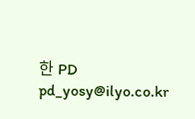한 PD pd_yosy@ilyo.co.kr